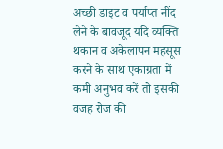अच्छी डाइट व पर्याप्त नींद लेने के बावजूद यदि व्यक्ति थकान व अकेलापन महसूस करने के साथ एकाग्रता में कमी अनुभव करें तो इसकी वजह रोज की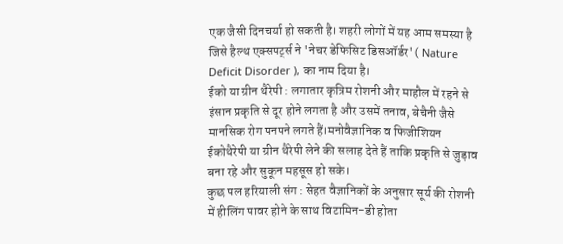एक जैसी दिनचर्या हो सकती है। शहरी लोगों में यह आम समस्या है जिसे हैल्थ एक्सपर्ट्स ने 'नेचर डेफिसिट डिसऑर्डर' ( Nature Deficit Disorder ), का नाम दिया है।
ईको या ग्रीन थैरेपी : लगातार कृत्रिम रोशनी और माहौल में रहने से इंसान प्रकृति से दूर होने लगता है और उसमें तनाव, बेचैनी जैसे मानसिक रोग पनपने लगते हैं।मनोवैज्ञानिक व फिजीशियन ईकोथैरेपी या ग्रीन थैरेपी लेने की सलाह देते हैं ताकि प्रकृति से जुड़ाव बना रहे और सुकून महसूस हो सके।
कुछ पल हरियाली संग : सेहत वैज्ञानिकों के अनुसार सूर्य की रोशनी में हीलिंग पावर होने के साथ विटामिन-डी होता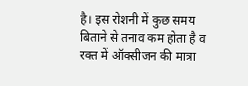है। इस रोशनी में कुछ समय बिताने से तनाव कम होता है व रक्त में ऑक्सीजन की मात्रा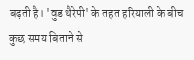बढ़ती है। 'वुड थैरेपी' के तहत हरियाली के बीच कुछ समय बिताने से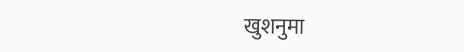खुशनुमा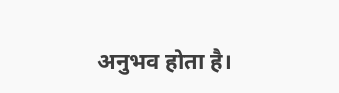अनुभव होता है।